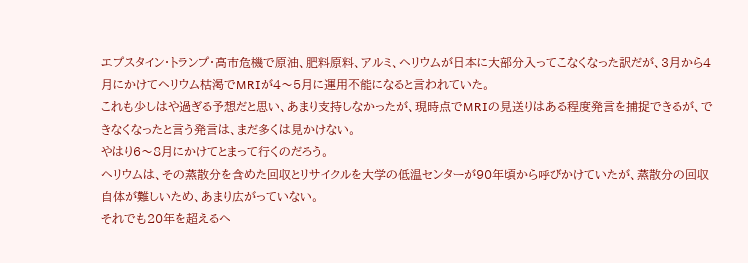エプスタイン・トランプ・高市危機で原油、肥料原料、アルミ、ヘリウムが日本に大部分入ってこなくなった訳だが、3月から4月にかけてヘリウム枯渇でMRIが4〜5月に運用不能になると言われていた。
これも少しはや過ぎる予想だと思い、あまり支持しなかったが、現時点でMRIの見送りはある程度発言を捕捉できるが、できなくなったと言う発言は、まだ多くは見かけない。
やはり6〜8月にかけてとまって行くのだろう。
ヘリウムは、その蒸散分を含めた回収とリサイクルを大学の低温センターが90年頃から呼びかけていたが、蒸散分の回収自体が難しいため、あまり広がっていない。
それでも20年を超えるヘ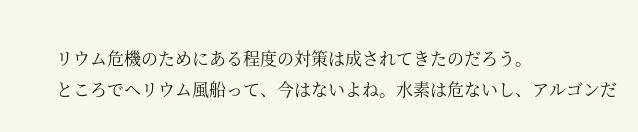リウム危機のためにある程度の対策は成されてきたのだろう。
ところでヘリウム風船って、今はないよね。水素は危ないし、アルゴンだ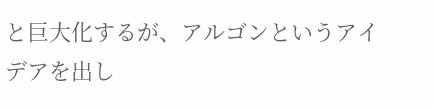と巨大化するが、アルゴンというアイデアを出し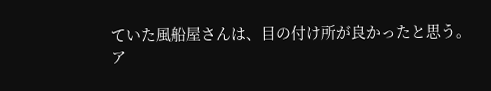ていた風船屋さんは、目の付け所が良かったと思う。
ア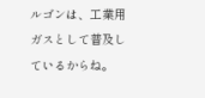ルゴンは、工業用ガスとして普及しているからね。